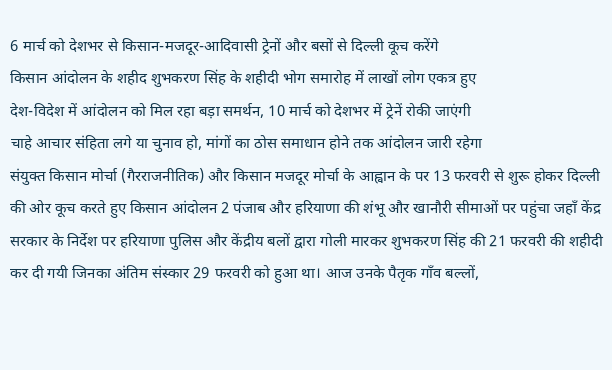6 मार्च को देशभर से किसान-मजदूर-आदिवासी ट्रेनों और बसों से दिल्ली कूच करेंगे
किसान आंदोलन के शहीद शुभकरण सिंह के शहीदी भोग समारोह में लाखों लोग एकत्र हुए
देश-विदेश में आंदोलन को मिल रहा बड़ा समर्थन, 10 मार्च को देशभर में ट्रेनें रोकी जाएंगी
चाहे आचार संहिता लगे या चुनाव हो, मांगों का ठोस समाधान होने तक आंदोलन जारी रहेगा
संयुक्त किसान मोर्चा (गैरराजनीतिक) और किसान मजदूर मोर्चा के आह्वान के पर 13 फरवरी से शुरू होकर दिल्ली की ओर कूच करते हुए किसान आंदोलन 2 पंजाब और हरियाणा की शंभू और खानौरी सीमाओं पर पहुंचा जहाँ केंद्र सरकार के निर्देश पर हरियाणा पुलिस और केंद्रीय बलों द्वारा गोली मारकर शुभकरण सिंह की 21 फरवरी की शहीदी कर दी गयी जिनका अंतिम संस्कार 29 फरवरी को हुआ था। आज उनके पैतृक गाँव बल्लों,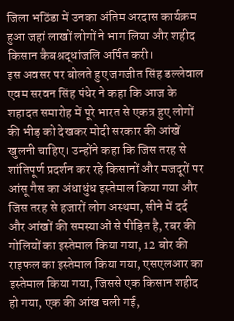जिला भठिंडा में उनका अंतिम अरदास कार्यक्रम हुआ जहां लाखों लोगों ने भाग लिया और शहीद किसान कैबश्रद्धांजलि अर्पित करी।
इस अवसर पर बोलते हुए जगजीत सिंह डल्लेवाल एवम सरवन सिंह पंधेर ने कहा कि आज के शहादत समारोह में पूरे भारत से एकत्र हुए लोगों की भीड़ को देखकर मोदी सरकार की आंखें खुलनी चाहिए। उन्होंने कहा कि जिस तरह से शांतिपूर्ण प्रदर्शन कर रहे किसानों और मजदूरों पर आंसू गैस का अंधाधुंध इस्तेमाल किया गया और जिस तरह से हजारों लोग अस्थमा, सीने में दर्द और आंखों की समस्याओं से पीड़ित है, रबर की गोलियों का इस्तेमाल किया गया, 12 बोर की राइफल का इस्तेमाल किया गया, एसएलआर का इस्तेमाल किया गया, जिससे एक किसान शहीद हो गया, एक की आंख चली गई,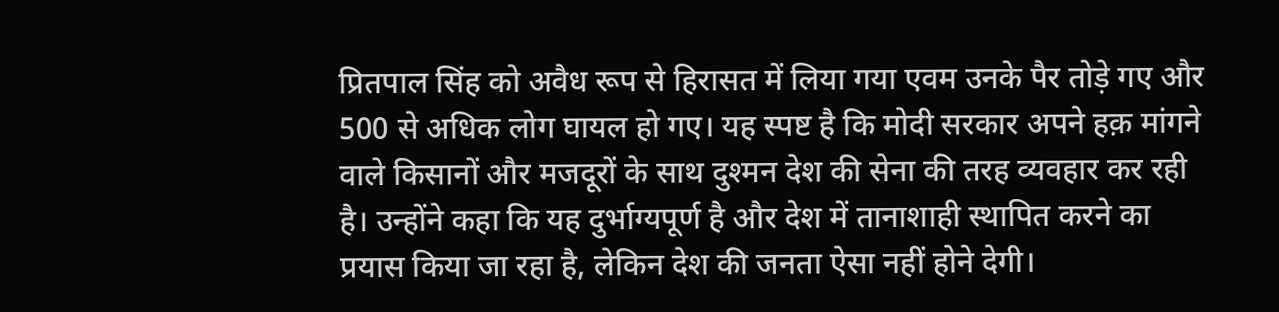प्रितपाल सिंह को अवैध रूप से हिरासत में लिया गया एवम उनके पैर तोड़े गए और 500 से अधिक लोग घायल हो गए। यह स्पष्ट है कि मोदी सरकार अपने हक़ मांगने वाले किसानों और मजदूरों के साथ दुश्मन देश की सेना की तरह व्यवहार कर रही है। उन्होंने कहा कि यह दुर्भाग्यपूर्ण है और देश में तानाशाही स्थापित करने का प्रयास किया जा रहा है, लेकिन देश की जनता ऐसा नहीं होने देगी।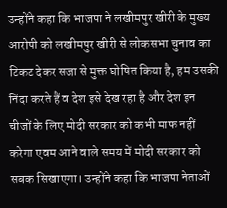उन्होंने कहा कि भाजपा ने लखीमपुर खीरी के मुख्य आरोपी को लखीमपुर खीरी से लोकसभा चुनाव का टिकट देकर सजा से मुक्त घोषित किया है, हम उसकी निंदा करते हैं व देश इसे देख रहा है और देश इन चीजों के लिए मोदी सरकार को कभी माफ नहीं करेगा एवम आने वाले समय में मोदी सरकार को सबक सिखाएगा। उन्होंने कहा कि भाजपा नेताओं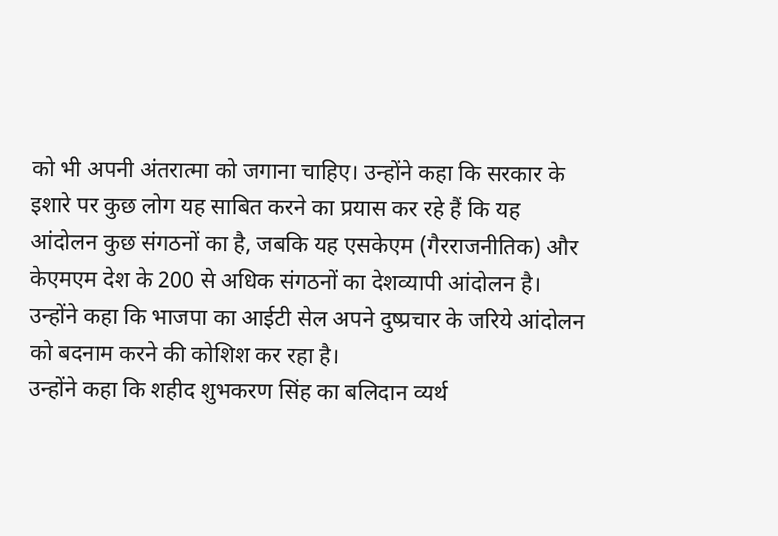को भी अपनी अंतरात्मा को जगाना चाहिए। उन्होंने कहा कि सरकार के इशारे पर कुछ लोग यह साबित करने का प्रयास कर रहे हैं कि यह आंदोलन कुछ संगठनों का है, जबकि यह एसकेएम (गैरराजनीतिक) और केएमएम देश के 200 से अधिक संगठनों का देशव्यापी आंदोलन है। उन्होंने कहा कि भाजपा का आईटी सेल अपने दुष्प्रचार के जरिये आंदोलन को बदनाम करने की कोशिश कर रहा है।
उन्होंने कहा कि शहीद शुभकरण सिंह का बलिदान व्यर्थ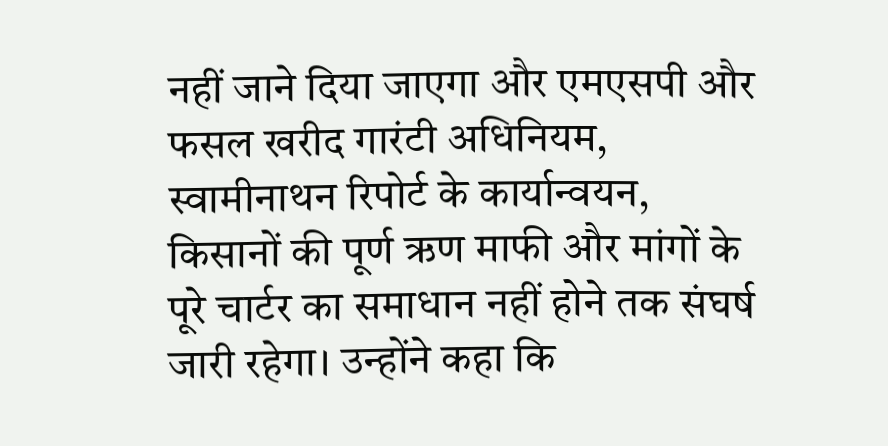नहीं जाने दिया जाएगा और एमएसपी और फसल खरीद गारंटी अधिनियम, स्वामीनाथन रिपोर्ट के कार्यान्वयन, किसानों की पूर्ण ऋण माफी और मांगों के पूरे चार्टर का समाधान नहीं होने तक संघर्ष जारी रहेगा। उन्होंने कहा कि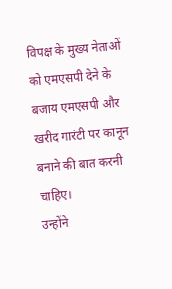विपक्ष के मुख्य नेताओं को एमएसपी देने के बजाय एमएसपी और खरीद गारंटी पर कानून बनाने की बात करनी चाहिए।
उन्होंने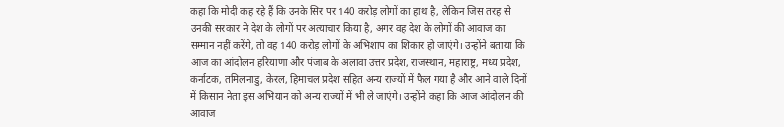कहा कि मोदी कह रहे हैं कि उनके सिर पर 140 करोड़ लोगों का हाथ है, लेकिन जिस तरह से उनकी सरकार ने देश के लोगों पर अत्याचार किया है, अगर वह देश के लोगों की आवाज का सम्मान नहीं करेंगे, तो वह 140 करोड़ लोगों के अभिशाप का शिकार हो जाएंगे। उन्होंने बताया कि आज का आंदोलन हरियाणा और पंजाब के अलावा उत्तर प्रदेश, राजस्थान, महाराष्ट्र, मध्य प्रदेश, कर्नाटक, तमिलनाडु, केरल, हिमाचल प्रदेश सहित अन्य राज्यों में फैल गया है और आने वाले दिनों में किसान नेता इस अभियान को अन्य राज्यों में भी ले जाएंगे। उन्होंने कहा कि आज आंदोलन की आवाज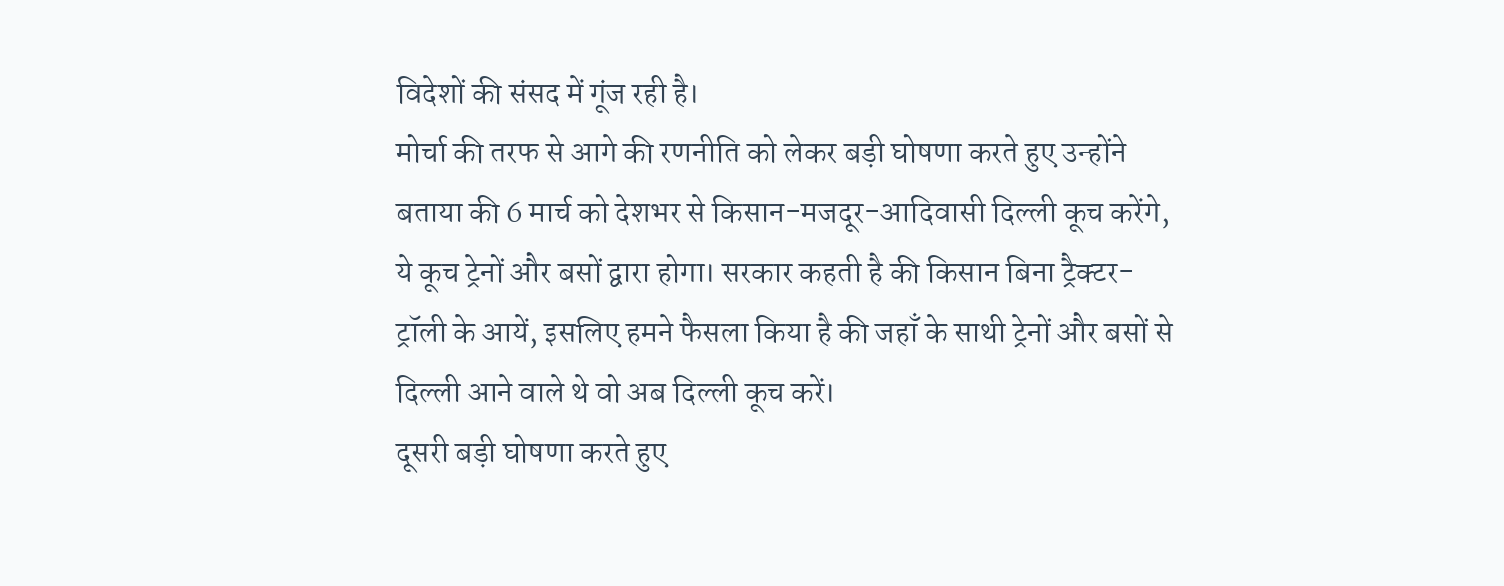विदेशों की संसद में गूंज रही है।
मोर्चा की तरफ से आगे की रणनीति को लेकर बड़ी घोषणा करते हुए उन्होंने बताया की 6 मार्च को देशभर से किसान-मजदूर-आदिवासी दिल्ली कूच करेंगे, ये कूच ट्रेनों और बसों द्वारा होगा। सरकार कहती है की किसान बिना ट्रैक्टर-ट्रॉली के आयें, इसलिए हमने फैसला किया है की जहाँ के साथी ट्रेनों और बसों से दिल्ली आने वाले थे वो अब दिल्ली कूच करें।
दूसरी बड़ी घोषणा करते हुए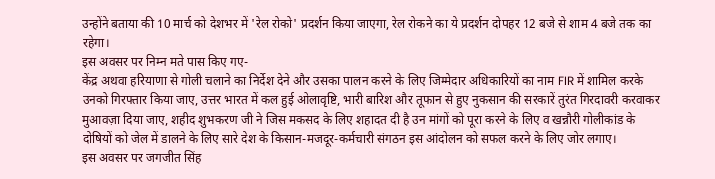उन्होंने बताया की 10 मार्च को देशभर में 'रेल रोको' प्रदर्शन किया जाएगा, रेल रोकने का ये प्रदर्शन दोपहर 12 बजे से शाम 4 बजे तक का रहेगा।
इस अवसर पर निम्न मते पास किए गए-
केंद्र अथवा हरियाणा से गोली चलाने का निर्देश देने और उसका पालन करने के लिए जिम्मेदार अधिकारियों का नाम FIR में शामिल करके उनको गिरफ्तार किया जाए, उत्तर भारत में कल हुई ओलावृष्टि, भारी बारिश और तूफान से हुए नुकसान की सरकारें तुरंत गिरदावरी करवाकर मुआवज़ा दिया जाए, शहीद शुभकरण जी ने जिस मकसद के लिए शहादत दी है उन मांगों को पूरा करने के लिए व खन्नौरी गोलीकांड के दोषियों को जेल में डालने के लिए सारे देश के किसान-मजदूर-कर्मचारी संगठन इस आंदोलन को सफल करने के लिए जोर लगाए।
इस अवसर पर जगजीत सिंह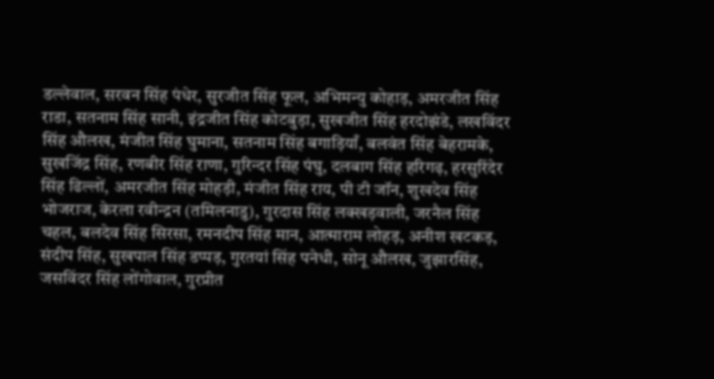डल्लेवाल, सरवन सिंह पंधेर, सुरजीत सिंह फूल, अभिमन्यु कोहाड़, अमरजीत सिंह राडा, सतनाम सिंह सानी, इंद्रजीत सिंह कोटबुड़ा, सुखजीत सिंह हरदोझंडे, लखविंदर सिंह औलख, मंजीत सिंह घुमाना, सतनाम सिंह बगाड़ियाँ, बलवंत सिंह बेहरामके, सुखजिंद्र सिंह, रणबीर सिंह राणा, गुरिन्दर सिंह पंघु, दलबाग सिंह हरिगढ़, हरसुरिंदेर सिंह ढिल्लों, अमरजीत सिंह मोहड़ी, मंजीत सिंह राय, पी टी जॉन, शुखदेव सिंह भोजराज, केरला रवीन्द्रन (तमिलनाडु), गुरदास सिंह लक्खड़वाली, जरनैल सिंह चहल, बलदेव सिंह सिरसा, रमनदीप सिंह मान, आत्माराम लोहड़, अनीश खटकड़, संदीप सिंह, सुखपाल सिंह डप्पड़, गुरतयां सिंह पनेधी, सोनू औलख, जुझारसिंह, जसविंदर सिंह लोंगोवाल, गुरप्रीत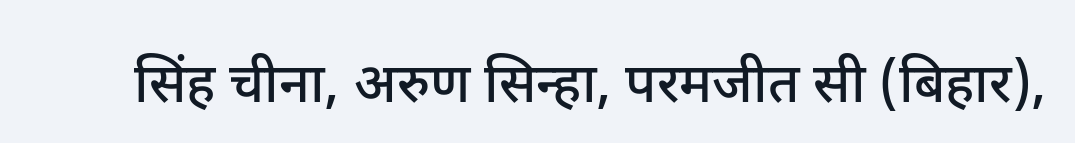सिंह चीना, अरुण सिन्हा, परमजीत सी (बिहार),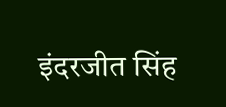इंदरजीत सिंह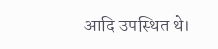आदि उपस्थित थे।